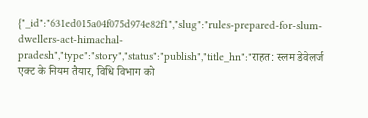{"_id":"631ed015a04f075d974e82f1","slug":"rules-prepared-for-slum-dwellers-act-himachal-pradesh","type":"story","status":"publish","title_hn":"राहत: स्लम डेवेलर्ज एक्ट के नियम तैयार, विधि विभाग को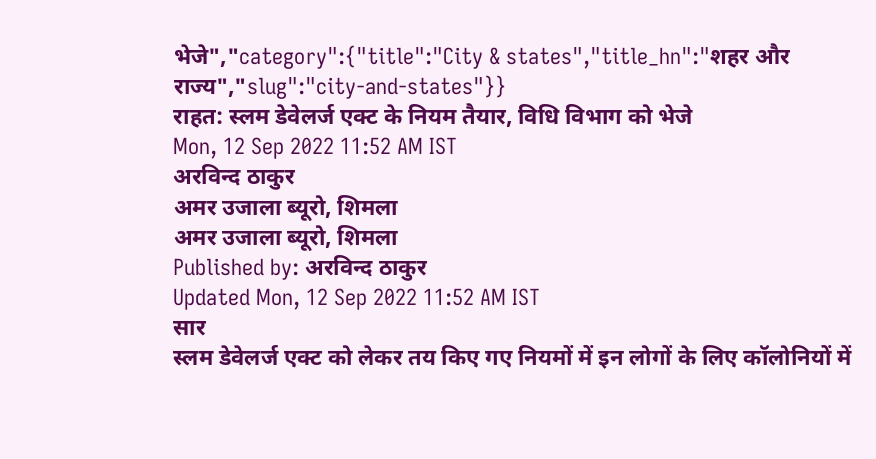भेजे","category":{"title":"City & states","title_hn":"शहर और राज्य","slug":"city-and-states"}}
राहत: स्लम डेवेलर्ज एक्ट के नियम तैयार, विधि विभाग को भेजे
Mon, 12 Sep 2022 11:52 AM IST
अरविन्द ठाकुर
अमर उजाला ब्यूरो, शिमला
अमर उजाला ब्यूरो, शिमला
Published by: अरविन्द ठाकुर
Updated Mon, 12 Sep 2022 11:52 AM IST
सार
स्लम डेवेलर्ज एक्ट को लेकर तय किए गए नियमों में इन लोगों के लिए कॉलोनियों में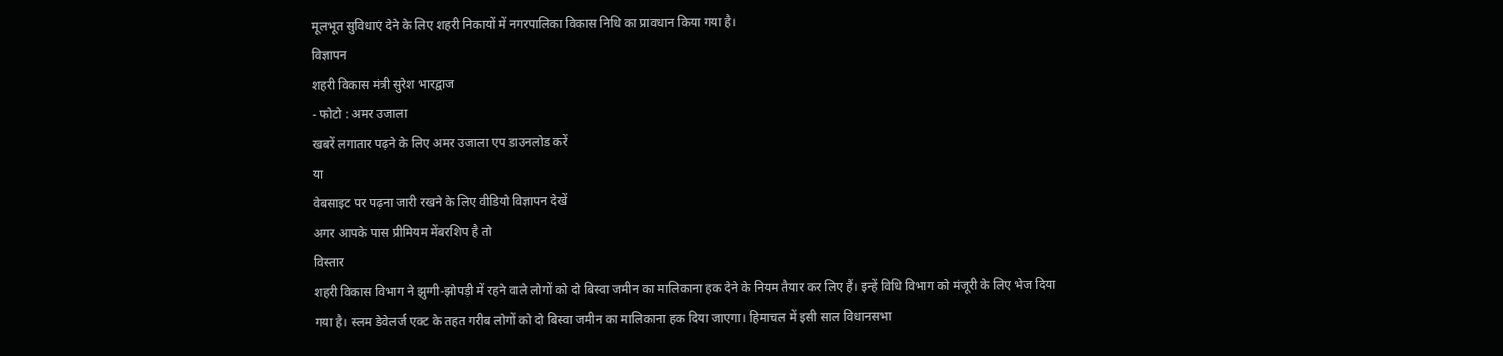मूलभूत सुविधाएं देने के लिए शहरी निकायों में नगरपालिका विकास निधि का प्रावधान किया गया है।
विज्ञापन
शहरी विकास मंत्री सुरेश भारद्वाज
- फोटो : अमर उजाला
खबरें लगातार पढ़ने के लिए अमर उजाला एप डाउनलोड करें
या
वेबसाइट पर पढ़ना जारी रखने के लिए वीडियो विज्ञापन देखें
अगर आपके पास प्रीमियम मेंबरशिप है तो
विस्तार
शहरी विकास विभाग ने झुग्गी-झोपड़ी में रहने वाले लोगों को दो बिस्वा जमीन का मालिकाना हक देने के नियम तैयार कर लिए हैं। इन्हें विधि विभाग को मंजूरी के लिए भेज दिया गया है। स्लम डेवेलर्ज एक्ट के तहत गरीब लोगों को दो बिस्वा जमीन का मालिकाना हक दिया जाएगा। हिमाचल में इसी साल विधानसभा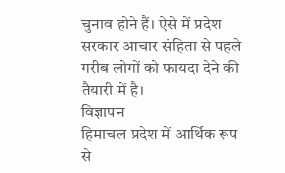चुनाव होने हैं। ऐसे में प्रदेश सरकार आचार संहिता से पहले गरीब लोगों को फायदा देने की तैयारी में है।
विज्ञापन
हिमाचल प्रदेश में आर्थिक रूप से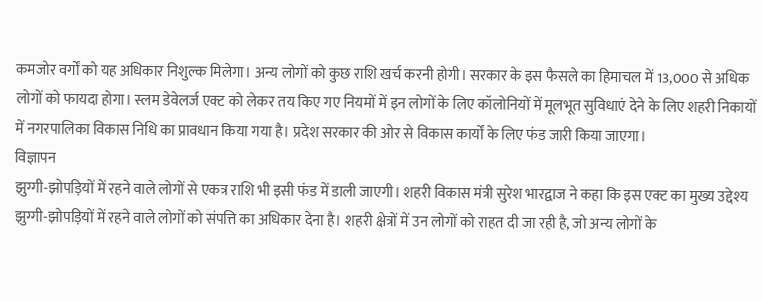कमजोर वर्गों को यह अधिकार निशुल्क मिलेगा। अन्य लोगों को कुछ राशि खर्च करनी होगी। सरकार के इस फैसले का हिमाचल में 13,000 से अधिक लोगों को फायदा होगा। स्लम डेवेलर्ज एक्ट को लेकर तय किए गए नियमों में इन लोगों के लिए कॉलोनियों में मूलभूत सुविधाएं देने के लिए शहरी निकायों में नगरपालिका विकास निधि का प्रावधान किया गया है। प्रदेश सरकार की ओर से विकास कार्यों के लिए फंड जारी किया जाएगा।
विज्ञापन
झुग्गी-झोपड़ियों में रहने वाले लोगों से एकत्र राशि भी इसी फंड में डाली जाएगी। शहरी विकास मंत्री सुरेश भारद्वाज ने कहा कि इस एक्ट का मुख्य उद्देश्य झुग्गी-झोपड़ियों में रहने वाले लोगों को संपत्ति का अधिकार देना है। शहरी क्षेत्रों में उन लोगों को राहत दी जा रही है, जो अन्य लोगों के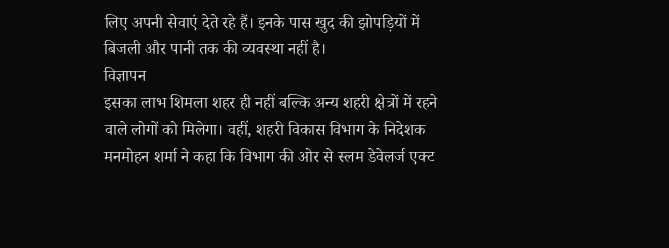लिए अपनी सेवाएं देते रहे हैं। इनके पास खुद की झोपड़ियों में बिजली और पानी तक की व्यवस्था नहीं है।
विज्ञापन
इसका लाभ शिमला शहर ही नहीं बल्कि अन्य शहरी क्षेत्रों में रहने वाले लोगों को मिलेगा। वहीं, शहरी विकास विभाग के निदेशक मनमोहन शर्मा ने कहा कि विभाग की ओर से स्लम डेवेलर्ज एक्ट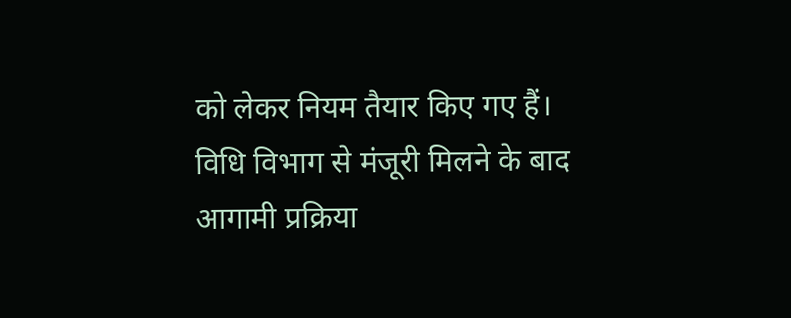को लेकर नियम तैयार किए गए हैं। विधि विभाग से मंजूरी मिलने के बाद आगामी प्रक्रिया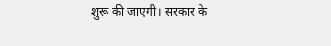शुरू की जाएगी। सरकार के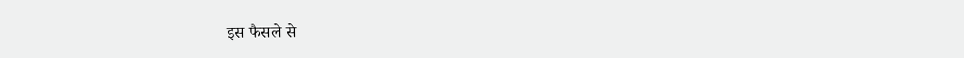इस फैसले से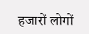हजारों लोगों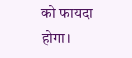को फायदा होगा।